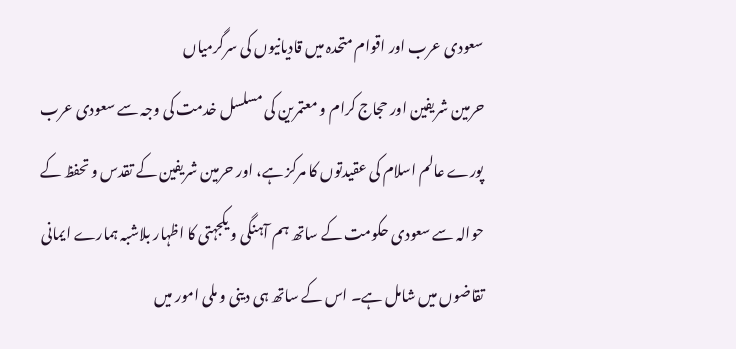سعودی عرب اور اقوام متحدہ میں قادیانیوں کی سرگرمیاں
حرمین شریفین اور حجاج کرام و معتمرین کی مسلسل خدمت کی وجہ سے سعودی عرب پورے عالم اسلام کی عقیدتوں کا مرکز ہے، اور حرمین شریفین کے تقدس و تحفظ کے حوالہ سے سعودی حکومت کے ساتھ ہم آہنگی و یکجہتی کا اظہار بلاشبہ ہمارے ایمانی تقاضوں میں شامل ہے۔ اس کے ساتھ ہی دینی و ملی امور میں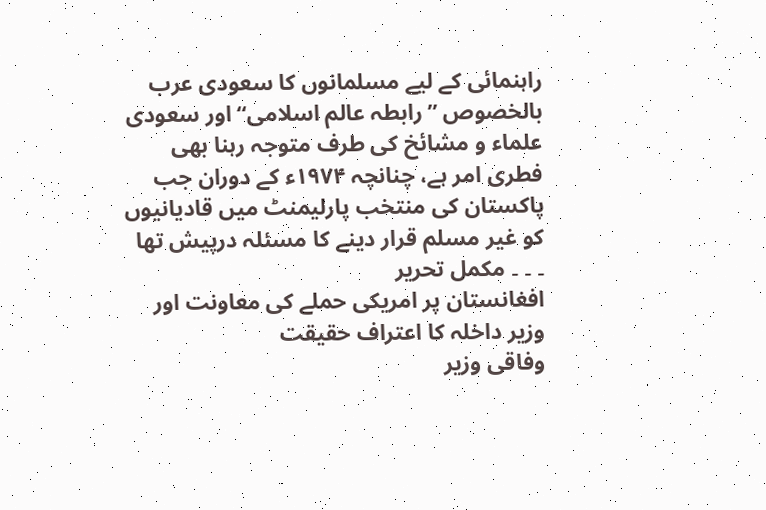راہنمائی کے لیے مسلمانوں کا سعودی عرب بالخصوص ’’رابطہ عالم اسلامی‘‘ اور سعودی علماء و مشائخ کی طرف متوجہ رہنا بھی فطری امر ہے، چنانچہ ۱۹۷۴ء کے دوران جب پاکستان کی منتخب پارلیمنٹ میں قادیانیوں کو غیر مسلم قرار دینے کا مسئلہ درپیش تھا ۔ ۔ ۔ مکمل تحریر
افغانستان پر امریکی حملے کی معاونت اور وزیر داخلہ کا اعتراف حقیقت
وفاقی وزیر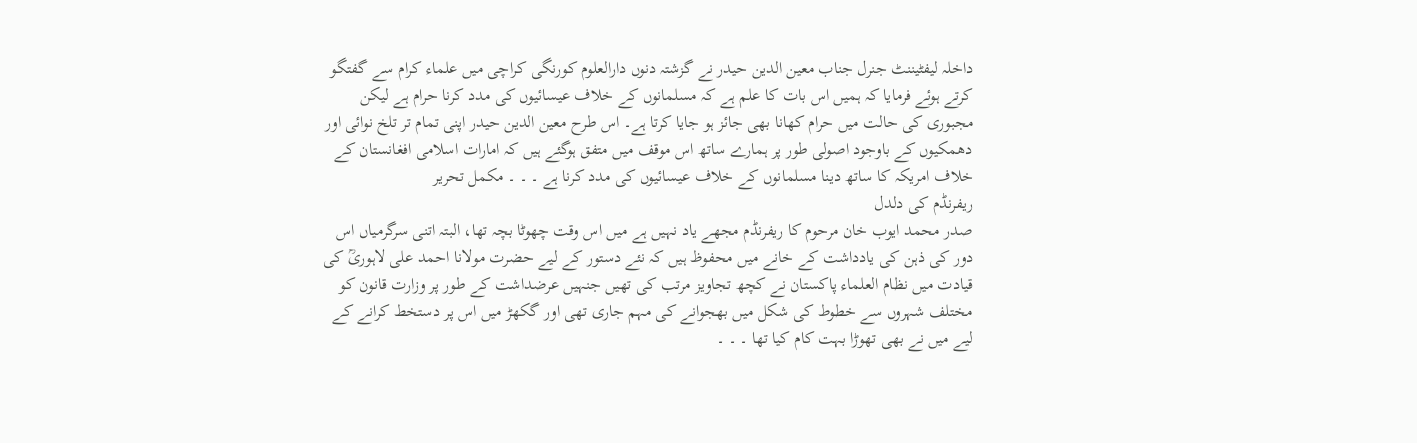داخلہ لیفٹیننٹ جنرل جناب معین الدین حیدر نے گزشتہ دنوں دارالعلوم کورنگی کراچی میں علماء کرام سے گفتگو کرتے ہوئے فرمایا کہ ہمیں اس بات کا علم ہے کہ مسلمانوں کے خلاف عیسائیوں کی مدد کرنا حرام ہے لیکن مجبوری کی حالت میں حرام کھانا بھی جائز ہو جایا کرتا ہے۔ اس طرح معین الدین حیدر اپنی تمام تر تلخ نوائی اور دھمکیوں کے باوجود اصولی طور پر ہمارے ساتھ اس موقف میں متفق ہوگئے ہیں کہ امارات اسلامی افغانستان کے خلاف امریکہ کا ساتھ دینا مسلمانوں کے خلاف عیسائیوں کی مدد کرنا ہے ۔ ۔ ۔ مکمل تحریر
ریفرنڈم کی دلدل
صدر محمد ایوب خان مرحوم کا ریفرنڈم مجھے یاد نہیں ہے میں اس وقت چھوٹا بچہ تھا، البتہ اتنی سرگرمیاں اس دور کی ذہن کی یادداشت کے خانے میں محفوظ ہیں کہ نئے دستور کے لیے حضرت مولانا احمد علی لاہوریؒ کی قیادت میں نظام العلماء پاکستان نے کچھ تجاویز مرتب کی تھیں جنہیں عرضداشت کے طور پر وزارت قانون کو مختلف شہروں سے خطوط کی شکل میں بھجوانے کی مہم جاری تھی اور گکھڑ میں اس پر دستخط کرانے کے لیے میں نے بھی تھوڑا بہت کام کیا تھا ۔ ۔ ۔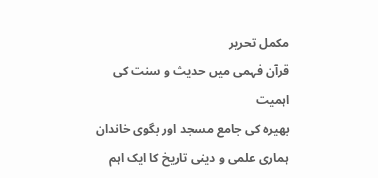مکمل تحریر
قرآن فہمی میں حدیث و سنت کی اہمیت
بھیرہ کی جامع مسجد اور بگوی خاندان ہماری علمی و دینی تاریخ کا ایک اہم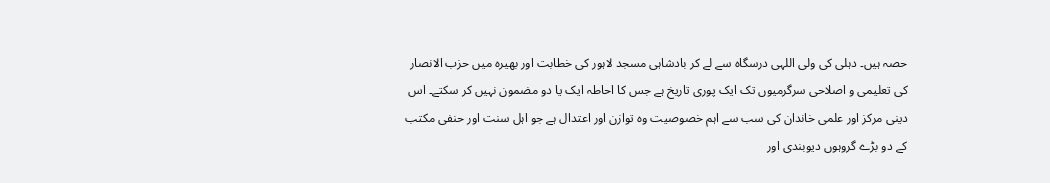حصہ ہیں۔ دہلی کی ولی اللہی درسگاہ سے لے کر بادشاہی مسجد لاہور کی خطابت اور بھیرہ میں حزب الانصار کی تعلیمی و اصلاحی سرگرمیوں تک ایک پوری تاریخ ہے جس کا احاطہ ایک یا دو مضمون نہیں کر سکتے۔ اس دینی مرکز اور علمی خاندان کی سب سے اہم خصوصیت وہ توازن اور اعتدال ہے جو اہل سنت اور حنفی مکتب کے دو بڑے گروہوں دیوبندی اور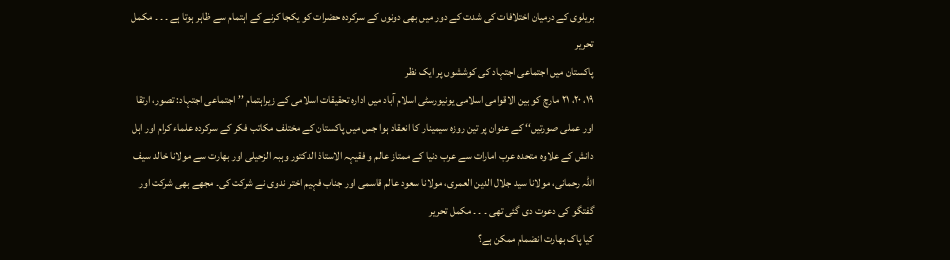بریلوی کے درمیان اختلافات کی شدت کے دور میں بھی دونوں کے سرکردہ حضرات کو یکجا کرنے کے اہتمام سے ظاہر ہوتا ہے ۔ ۔ ۔ مکمل تحریر
پاکستان میں اجتماعی اجتہاد کی کوششوں پر ایک نظر
۱۹، ۲۰، ۲۱ مارچ کو بین الاقوامی اسلامی یونیورسٹی اسلام آباد میں ادارہ تحقیقات اسلامی کے زیراہتمام ’’اجتماعی اجتہاد: تصور، ارتقا اور عملی صورتیں‘‘ کے عنوان پر تین روزہ سیمینار کا انعقاد ہوا جس میں پاکستان کے مختلف مکاتب فکر کے سرکردہ علماء کرام اور اہل دانش کے علاوہ متحدہ عرب امارات سے عرب دنیا کے ممتاز عالم و فقیہہ الاستاذ الدکتور وہبہ الزحیلی اور بھارت سے مولانا خالد سیف اللہ رحمانی، مولانا سید جلال الدین العمری، مولانا سعود عالم قاسمی اور جناب فہیم اختر ندوی نے شرکت کی۔ مجھے بھی شرکت اور گفتگو کی دعوت دی گئی تھی ۔ ۔ ۔ مکمل تحریر
کیا پاک بھارت انضمام ممکن ہے؟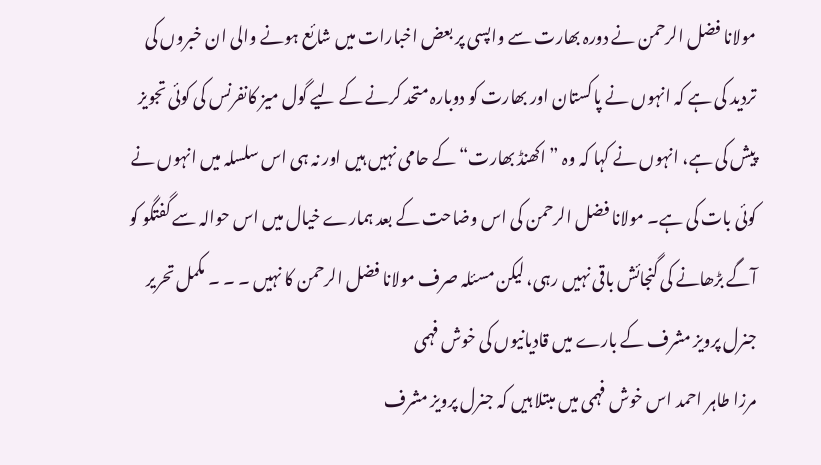مولانا فضل الرحمن نے دورہ بھارت سے واپسی پر بعض اخبارات میں شائع ہونے والی ان خبروں کی تردید کی ہے کہ انہوں نے پاکستان اور بھارت کو دوبارہ متحد کرنے کے لیے گول میز کانفرنس کی کوئی تجویز پیش کی ہے، انہوں نے کہا کہ وہ ”اکھنڈ بھارت“ کے حامی نہیں ہیں اور نہ ہی اس سلسلہ میں انہوں نے کوئی بات کی ہے۔ مولانا فضل الرحمن کی اس وضاحت کے بعد ہمارے خیال میں اس حوالہ سے گفتگو کو آگے بڑھانے کی گنجائش باقی نہیں رہی، لیکن مسئلہ صرف مولانا فضل الرحمن کا نہیں ۔ ۔ ۔ مکمل تحریر
جنرل پرویز مشرف کے بارے میں قادیانیوں کی خوش فہمی
مرزا طاہر احمد اس خوش فہمی میں مبتلا ہیں کہ جنرل پرویز مشرف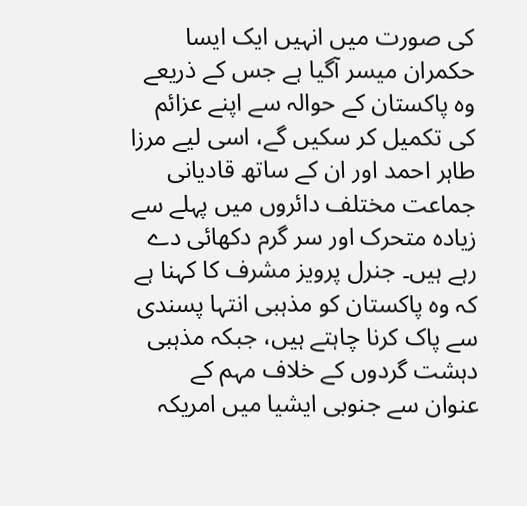کی صورت میں انہیں ایک ایسا حکمران میسر آگیا ہے جس کے ذریعے وہ پاکستان کے حوالہ سے اپنے عزائم کی تکمیل کر سکیں گے، اسی لیے مرزا طاہر احمد اور ان کے ساتھ قادیانی جماعت مختلف دائروں میں پہلے سے زیادہ متحرک اور سر گرم دکھائی دے رہے ہیں۔ جنرل پرویز مشرف کا کہنا ہے کہ وہ پاکستان کو مذہبی انتہا پسندی سے پاک کرنا چاہتے ہیں، جبکہ مذہبی دہشت گردوں کے خلاف مہم کے عنوان سے جنوبی ایشیا میں امریکہ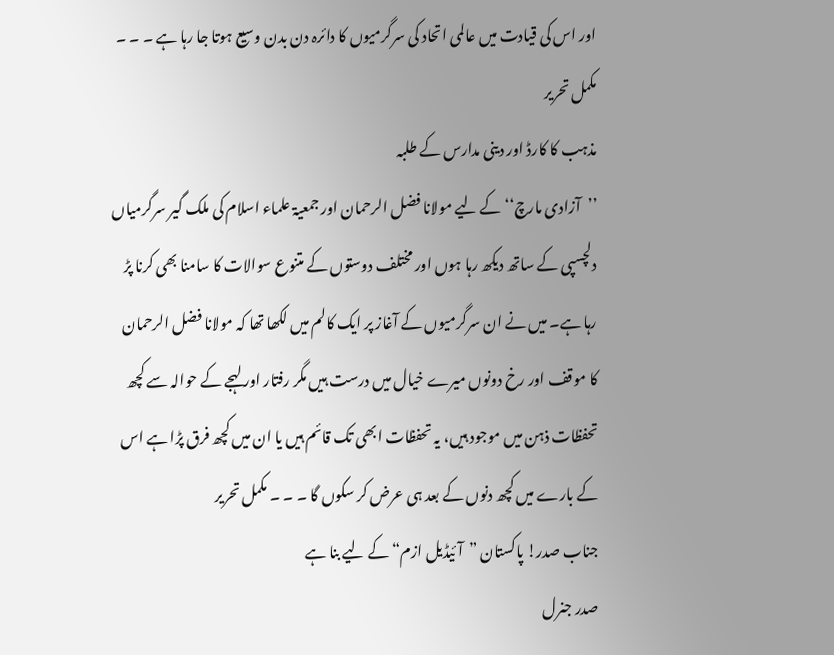اور اس کی قیادت میں عالمی اتحاد کی سرگرمیوں کا دائرہ دن بدن وسیع ہوتا جا رہا ہے ۔ ۔ ۔ مکمل تحریر
مذہب کا کارڈ اور دینی مدارس کے طلبہ
’’آزادی مارچ‘‘ کے لیے مولانا فضل الرحمان اور جمعیۃ علماء اسلام کی ملک گیر سرگرمیاں دلچسپی کے ساتھ دیکھ رہا ہوں اور مختلف دوستوں کے متنوع سوالات کا سامنا بھی کرنا پڑ رہا ہے۔ میں نے ان سرگرمیوں کے آغاز پر ایک کالم میں لکھا تھا کہ مولانا فضل الرحمان کا موقف اور رخ دونوں میرے خیال میں درست ہیں مگر رفتار اور لہجے کے حوالہ سے کچھ تحفظات ذہن میں موجود ہیں، یہ تحفظات ابھی تک قائم ہیں یا ان میں کچھ فرق پڑا ہے اس کے بارے میں کچھ دنوں کے بعد ہی عرض کر سکوں گا ۔ ۔ ۔ مکمل تحریر
جناب صدر! پاکستان ”آئیڈیل ازم“ کے لیے بنا ہے
صدر جنرل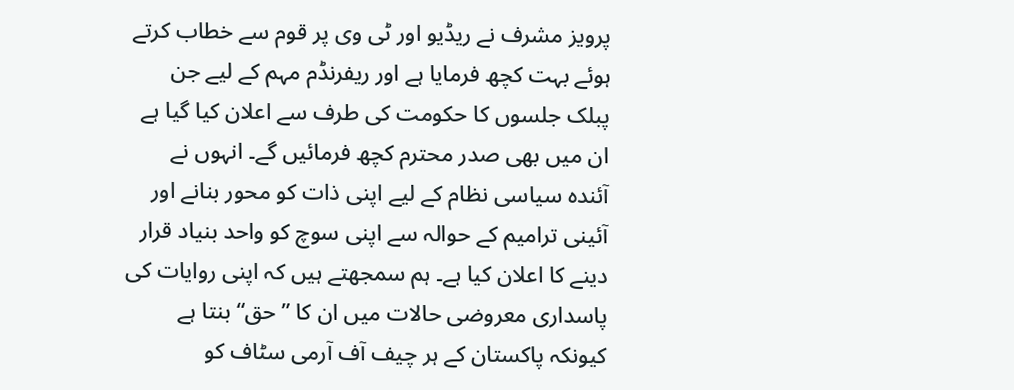پرویز مشرف نے ریڈیو اور ٹی وی پر قوم سے خطاب کرتے ہوئے بہت کچھ فرمایا ہے اور ریفرنڈم مہم کے لیے جن پبلک جلسوں کا حکومت کی طرف سے اعلان کیا گیا ہے ان میں بھی صدر محترم کچھ فرمائیں گے۔ انہوں نے آئندہ سیاسی نظام کے لیے اپنی ذات کو محور بنانے اور آئینی ترامیم کے حوالہ سے اپنی سوچ کو واحد بنیاد قرار دینے کا اعلان کیا ہے۔ ہم سمجھتے ہیں کہ اپنی روایات کی پاسداری معروضی حالات میں ان کا ”حق“ بنتا ہے کیونکہ پاکستان کے ہر چیف آف آرمی سٹاف کو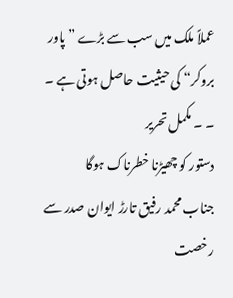عملاً ملک میں سب سے بڑے ”پاور بروکر“ کی حیثیت حاصل ہوتی ہے ۔ ۔ ۔ مکمل تحریر
دستور کو چھیڑنا خطرناک ہوگا
جناب محمد رفیق تارڑ ایوان صدر سے رخصت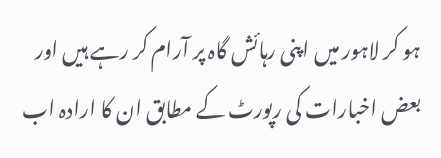ہو کر لاہور میں اپنی رہائش گاہ پر آرام کر رہے ہیں اور بعض اخبارات کی رپورٹ کے مطابق ان کا ارادہ اب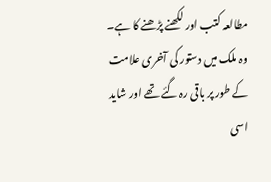مطالعہ کتب اور لکھنے پڑھنے کا ہے۔ وہ ملک میں دستور کی آخری علامت کے طور پر باقی رہ گئے تھے اور شاید اسی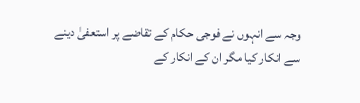وجہ سے انہوں نے فوجی حکام کے تقاضے پر استعفیٰ دینے سے انکار کیا مگر ان کے انکار کے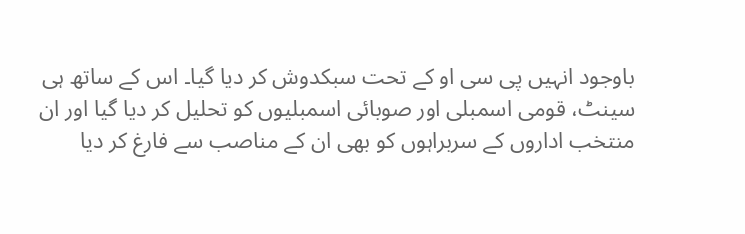باوجود انہیں پی سی او کے تحت سبکدوش کر دیا گیا۔ اس کے ساتھ ہی سینٹ، قومی اسمبلی اور صوبائی اسمبلیوں کو تحلیل کر دیا گیا اور ان منتخب اداروں کے سربراہوں کو بھی ان کے مناصب سے فارغ کر دیا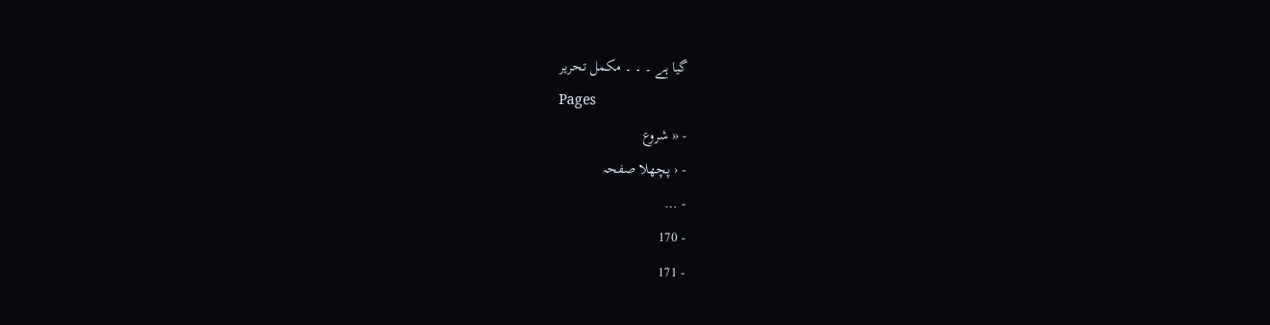گیا ہے ۔ ۔ ۔ مکمل تحریر
Pages
- « شروع
- ‹ پچھلا صفحہ
- …
- 170
- 171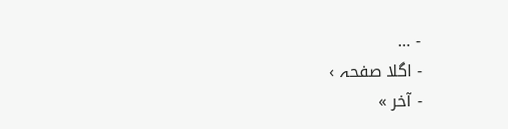- …
- اگلا صفحہ ›
- آخر »